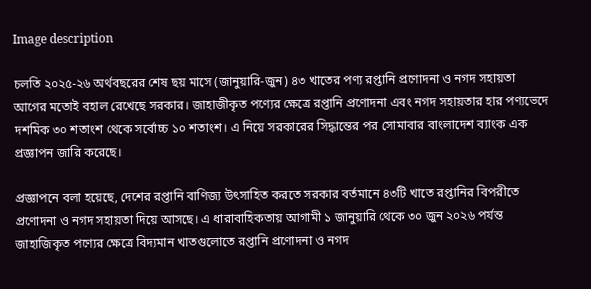Image description

চলতি ২০২৫-২৬ অর্থবছরের শেষ ছয় মাসে (জানুয়ারি-জুন) ৪৩ খাতের পণ্য রপ্তানি প্রণোদনা ও নগদ সহায়তা আগের মতোই বহাল রেখেছে সরকার। জাহাজীকৃত পণ্যের ক্ষেত্রে রপ্তানি প্রণোদনা এবং নগদ সহায়তার হার পণ্যভেদে দশমিক ৩০ শতাংশ থেকে সর্বোচ্চ ১০ শতাংশ। এ নিয়ে সরকারের সিদ্ধান্তের পর সোমাবার বাংলাদেশ ব্যাংক এক প্রজ্ঞাপন জারি করেছে।

প্রজ্ঞাপনে বলা হয়েছে, দেশের রপ্তানি বাণিজ্য উৎসাহিত করতে সরকার বর্তমানে ৪৩টি খাতে রপ্তানির বিপরীতে প্রণোদনা ও নগদ সহায়তা দিয়ে আসছে। এ ধারাবাহিকতায় আগামী ১ জানুয়ারি থেকে ৩০ জুন ২০২৬ পর্যন্ত জাহাজিকৃত পণ্যের ক্ষেত্রে বিদ্যমান খাতগুলোতে রপ্তানি প্রণোদনা ও নগদ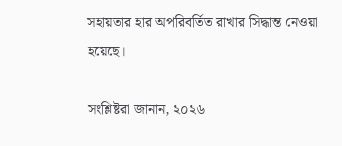সহায়তার হার অপরিবর্তিত রাখার সিদ্ধান্ত নেওয়া হয়েছে।

সংশ্লিষ্টরা জানান, ২০২৬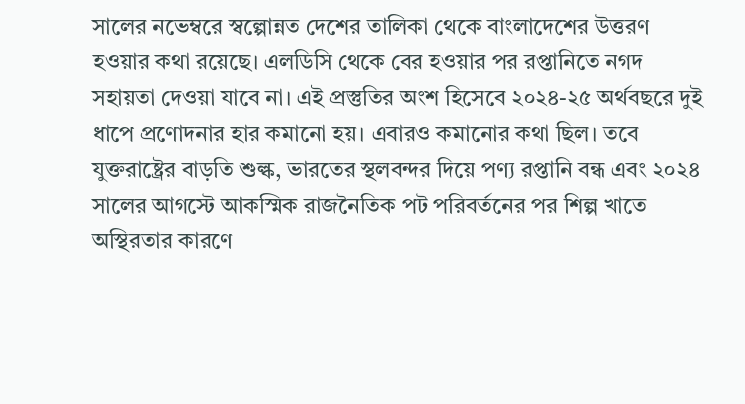সালের নভেম্বরে স্বল্পোন্নত দেশের তালিকা থেকে বাংলাদেশের উত্তরণ হওয়ার কথা রয়েছে। এলডিসি থেকে বের হওয়ার পর রপ্তানিতে নগদ সহায়তা দেওয়া যাবে না। এই প্রস্তুতির অংশ হিসেবে ২০২৪-২৫ অর্থবছরে দুই ধাপে প্রণোদনার হার কমানো হয়। এবারও কমানোর কথা ছিল। তবে যুক্তরাষ্ট্রের বাড়তি শুল্ক, ভারতের স্থলবন্দর দিয়ে পণ্য রপ্তানি বন্ধ এবং ২০২৪ সালের আগস্টে আকস্মিক রাজনৈতিক পট পরিবর্তনের পর শিল্প খাতে অস্থিরতার কারণে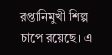রপ্তানিমুখী শিল্প চাপে রয়েছে। এ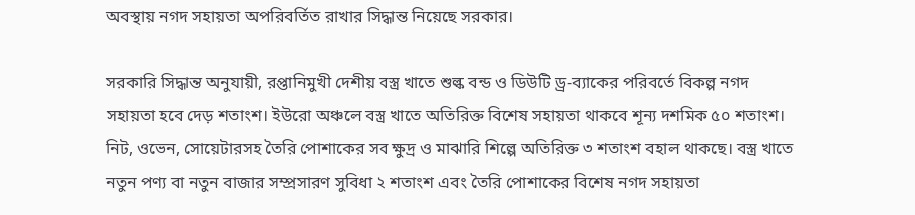অবস্থায় নগদ সহায়তা অপরিবর্তিত রাখার সিদ্ধান্ত নিয়েছে সরকার।

সরকারি সিদ্ধান্ত অনুযায়ী, রপ্তানিমুখী দেশীয় বস্ত্র খাতে শুল্ক বন্ড ও ডিউটি ড্র-ব্যাকের পরিবর্তে বিকল্প নগদ সহায়তা হবে দেড় শতাংশ। ইউরো অঞ্চলে বস্ত্র খাতে অতিরিক্ত বিশেষ সহায়তা থাকবে শূন্য দশমিক ৫০ শতাংশ। নিট, ওভেন, সোয়েটারসহ তৈরি পোশাকের সব ক্ষুদ্র ও মাঝারি শিল্পে অতিরিক্ত ৩ শতাংশ বহাল থাকছে। বস্ত্র খাতে নতুন পণ্য বা নতুন বাজার সম্প্রসারণ সুবিধা ২ শতাংশ এবং তৈরি পোশাকের বিশেষ নগদ সহায়তা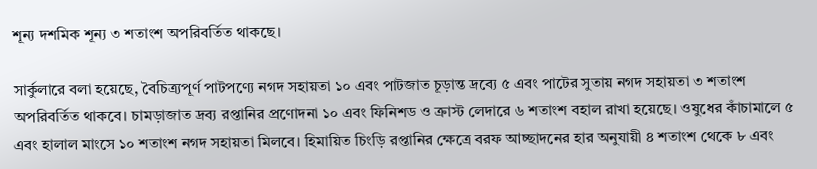শূন্য দশমিক শূন্য ৩ শতাংশ অপরিবর্তিত থাকছে।

সার্কুলারে বলা হয়েছে, বৈচিত্র্যপূর্ণ পাটপণ্যে নগদ সহায়তা ১০ এবং পাটজাত চূড়ান্ত দ্রব্যে ৫ এবং পাটের সুতায় নগদ সহায়তা ৩ শতাংশ অপরিবর্তিত থাকবে। চামড়াজাত দ্রব্য রপ্তানির প্রণোদনা ১০ এবং ফিনিশড ও ক্রাস্ট লেদারে ৬ শতাংশ বহাল রাখা হয়েছে। ওষুধের কাঁচামালে ৫ এবং হালাল মাংসে ১০ শতাংশ নগদ সহায়তা মিলবে। হিমায়িত চিংড়ি রপ্তানির ক্ষেত্রে বরফ আচ্ছাদনের হার অনুযায়ী ৪ শতাংশ থেকে ৮ এবং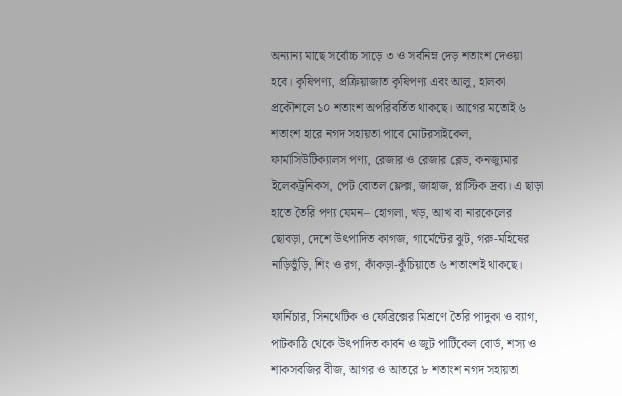অন্যান্য মাছে সর্বোচ্চ সাড়ে ৩ ও সর্বনিম্ন দেড় শতাংশ দেওয়া হবে। কৃষিপণ্য, প্রক্রিয়াজাত কৃষিপণ্য এবং আলু, হালকা প্রকৌশলে ১০ শতাংশ অপরিবর্তিত থাকছে। আগের মতোই ৬ শতাংশ হারে নগদ সহায়তা পাবে মোটরসাইকেল, ফার্মাসিউটিক্যালস পণ্য, রেজার ও রেজার ব্লেড, কনজ্যুমার ইলেকট্রনিকস, পেট বোতল ফ্লেক্স, জাহাজ, প্লাস্টিক দ্রব্য। এ ছাড়া হাতে তৈরি পণ্য যেমন– হোগলা, খড়, আখ বা নারকেলের ছোবড়া, দেশে উৎপাদিত কাগজ, গার্মেন্টের ঝুট, গরু-মহিষের নাড়িভুঁড়ি, শিং ও রগ, কাঁকড়া-কুঁচিয়াতে ৬ শতাংশই থাকছে।

ফার্নিচার, সিনথেটিক ও ফেব্রিক্সের মিশ্রণে তৈরি পাদুকা ও ব্যাগ, পাটকাঠি থেকে উৎপাদিত কার্বন ও জুট পার্টিকেল বোর্ড, শস্য ও শাকসবজির বীজ, আগর ও আতরে ৮ শতাংশ নগদ সহায়তা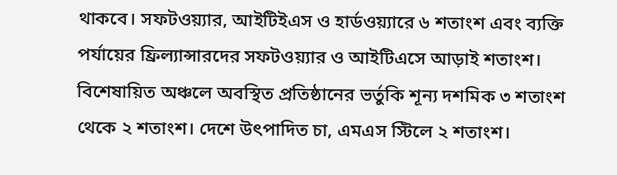থাকবে। সফটওয়্যার, আইটিইএস ও হার্ডওয়্যারে ৬ শতাংশ এবং ব্যক্তি পর্যায়ের ফ্রিল্যান্সারদের সফটওয়্যার ও আইটিএসে আড়াই শতাংশ। বিশেষায়িত অঞ্চলে অবস্থিত প্রতিষ্ঠানের ভর্তুকি শূন্য দশমিক ৩ শতাংশ থেকে ২ শতাংশ। দেশে উৎপাদিত চা, এমএস স্টিলে ২ শতাংশ।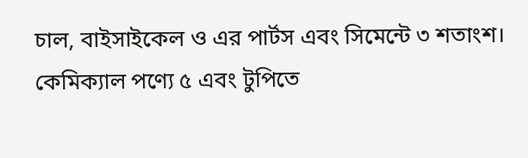চাল, বাইসাইকেল ও এর পার্টস এবং সিমেন্টে ৩ শতাংশ। কেমিক্যাল পণ্যে ৫ এবং টুপিতে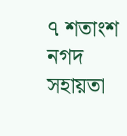৭ শতাংশ নগদ সহায়তা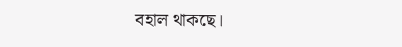বহাল থাকছে।